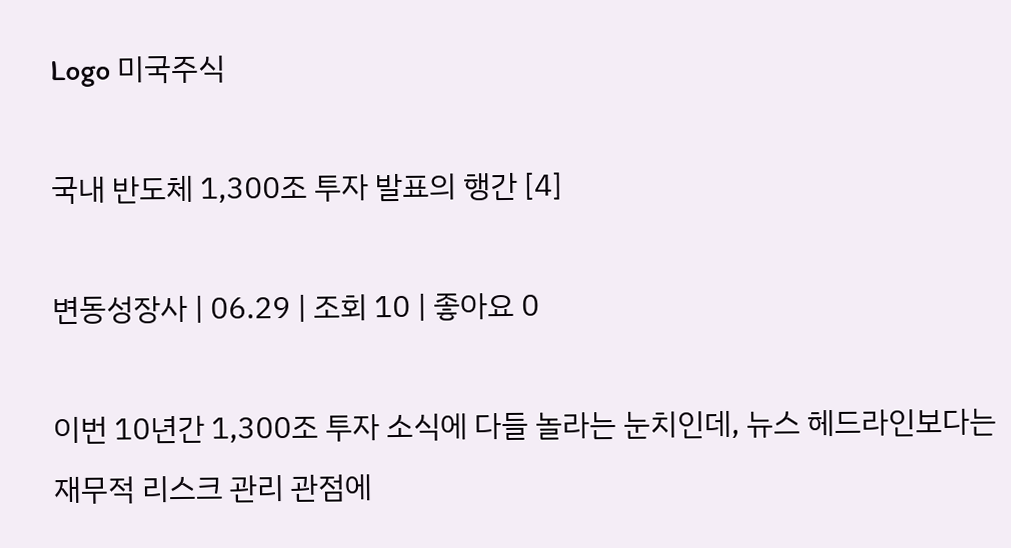Logo 미국주식

국내 반도체 1,300조 투자 발표의 행간 [4]

변동성장사 | 06.29 | 조회 10 | 좋아요 0

이번 10년간 1,300조 투자 소식에 다들 놀라는 눈치인데, 뉴스 헤드라인보다는 재무적 리스크 관리 관점에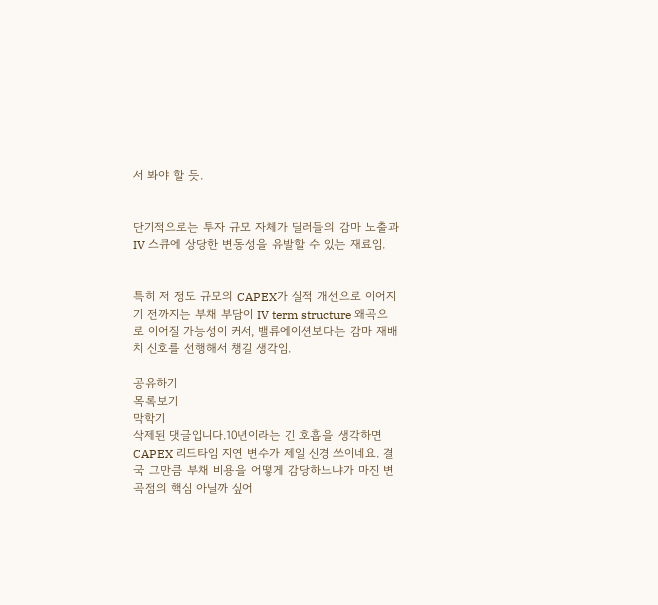서 봐야 할 듯.


단기적으로는 투자 규모 자체가 딜러들의 감마 노출과 IV 스큐에 상당한 변동성을 유발할 수 있는 재료임.


특히 저 정도 규모의 CAPEX가 실적 개선으로 이어지기 전까지는 부채 부담이 IV term structure 왜곡으로 이어질 가능성이 커서, 밸류에이션보다는 감마 재배치 신호를 선행해서 챙길 생각임.

공유하기
목록보기
막학기
삭제된 댓글입니다.10년이라는 긴 호흡을 생각하면 CAPEX 리드타임 지연 변수가 제일 신경 쓰이네요. 결국 그만큼 부채 비용을 어떻게 감당하느냐가 마진 변곡점의 핵심 아닐까 싶어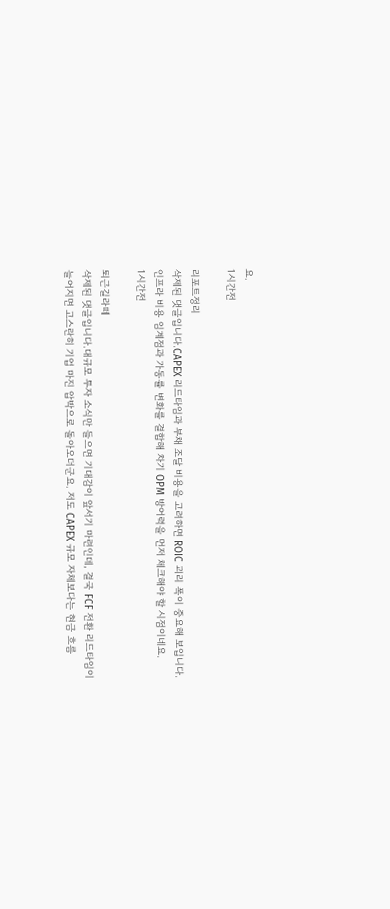요.
1시간전

리포트정리
삭제된 댓글입니다.CAPEX 리드타임과 부채 조달 비용을 고려하면 ROIC 괴리 폭이 중요해 보입니다. 인프라 비용 임계점과 가동률 변화를 결합해 차기 OPM 방어력을 먼저 체크해야 할 시점이네요.
1시간전

퇴근길라떼
삭제된 댓글입니다.대규모 투자 소식만 들으면 기대감이 앞서기 마련인데, 결국 FCF 전환 리드타임이 늘어지면 고스란히 기업 마진 압박으로 돌아오더군요. 저도 CAPEX 규모 자체보다는 현금 흐름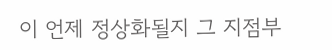이 언제 정상화될지 그 지점부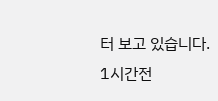터 보고 있습니다.
1시간전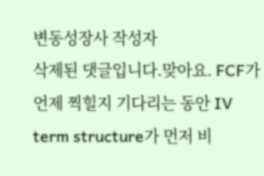변동성장사 작성자
삭제된 댓글입니다.맞아요. FCF가 언제 찍힐지 기다리는 동안 IV term structure가 먼저 비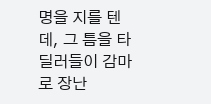명을 지를 텐데, 그 틈을 타 딜러들이 감마로 장난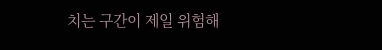치는 구간이 제일 위험해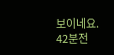보이네요.
42분전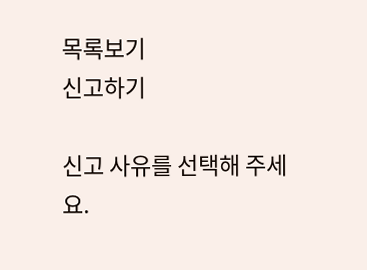목록보기
신고하기

신고 사유를 선택해 주세요.